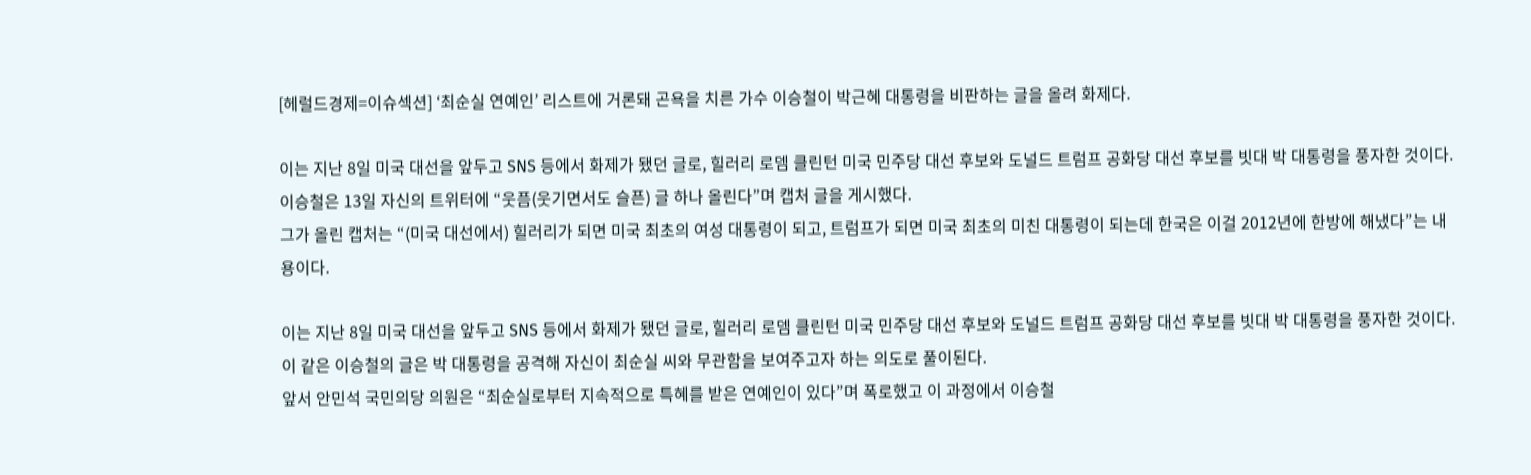[헤럴드경제=이슈섹션] ‘최순실 연예인’ 리스트에 거론돼 곤욕을 치른 가수 이승철이 박근혜 대통령을 비판하는 글을 올려 화제다.

이는 지난 8일 미국 대선을 앞두고 SNS 등에서 화제가 됐던 글로, 힐러리 로뎀 클린턴 미국 민주당 대선 후보와 도널드 트럼프 공화당 대선 후보를 빗대 박 대통령을 풍자한 것이다.
이승철은 13일 자신의 트위터에 “웃픔(웃기면서도 슬픈) 글 하나 올린다”며 캡처 글을 게시했다.
그가 올린 캡처는 “(미국 대선에서) 힐러리가 되면 미국 최초의 여성 대통령이 되고, 트럼프가 되면 미국 최초의 미친 대통령이 되는데 한국은 이걸 2012년에 한방에 해냈다”는 내용이다.

이는 지난 8일 미국 대선을 앞두고 SNS 등에서 화제가 됐던 글로, 힐러리 로뎀 클린턴 미국 민주당 대선 후보와 도널드 트럼프 공화당 대선 후보를 빗대 박 대통령을 풍자한 것이다.
이 같은 이승철의 글은 박 대통령을 공격해 자신이 최순실 씨와 무관함을 보여주고자 하는 의도로 풀이된다.
앞서 안민석 국민의당 의원은 “최순실로부터 지속적으로 특혜를 받은 연예인이 있다”며 폭로했고 이 과정에서 이승철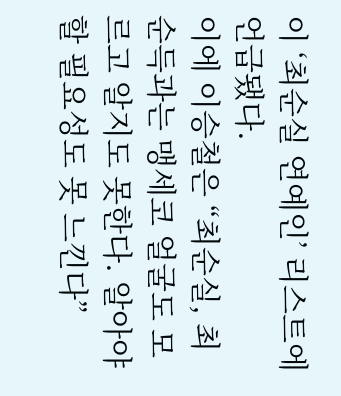이 ‘최순실 연예인’ 리스트에 언급됐다.
이에 이승철은 “최순실, 최순득과는 맹세코 얼굴도 모르고 알지도 못한다. 알아야 할 필요성도 못 느낀다”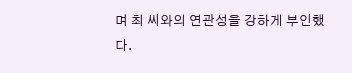며 최 씨와의 연관성을 강하게 부인했다.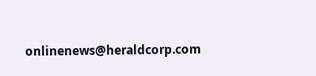onlinenews@heraldcorp.com